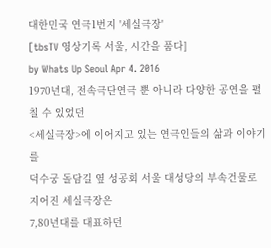대한민국 연극1번지 '세실극장'
[tbsTV 영상기록 서울, 시간을 품다]
by Whats Up Seoul Apr 4. 2016
1970년대, 전속극단연극 뿐 아니라 다양한 공연을 펼칠 수 있었던
<세실극장>에 이어지고 있는 연극인들의 삶과 이야기를
덕수궁 돌담길 옆 성공회 서울 대성당의 부속건물로 지어진 세실극장은
7,80년대를 대표하던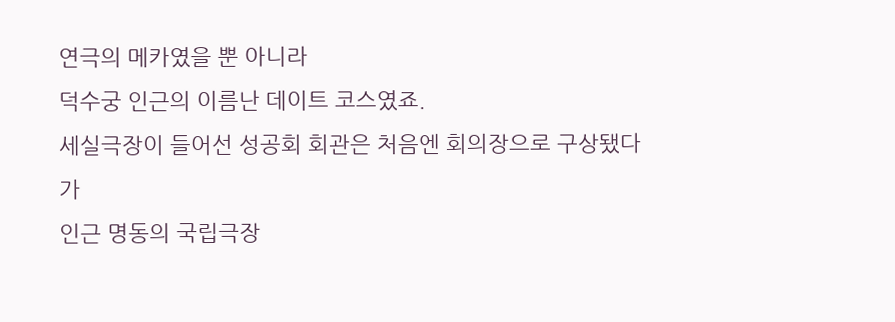연극의 메카였을 뿐 아니라
덕수궁 인근의 이름난 데이트 코스였죠.
세실극장이 들어선 성공회 회관은 처음엔 회의장으로 구상됐다가
인근 명동의 국립극장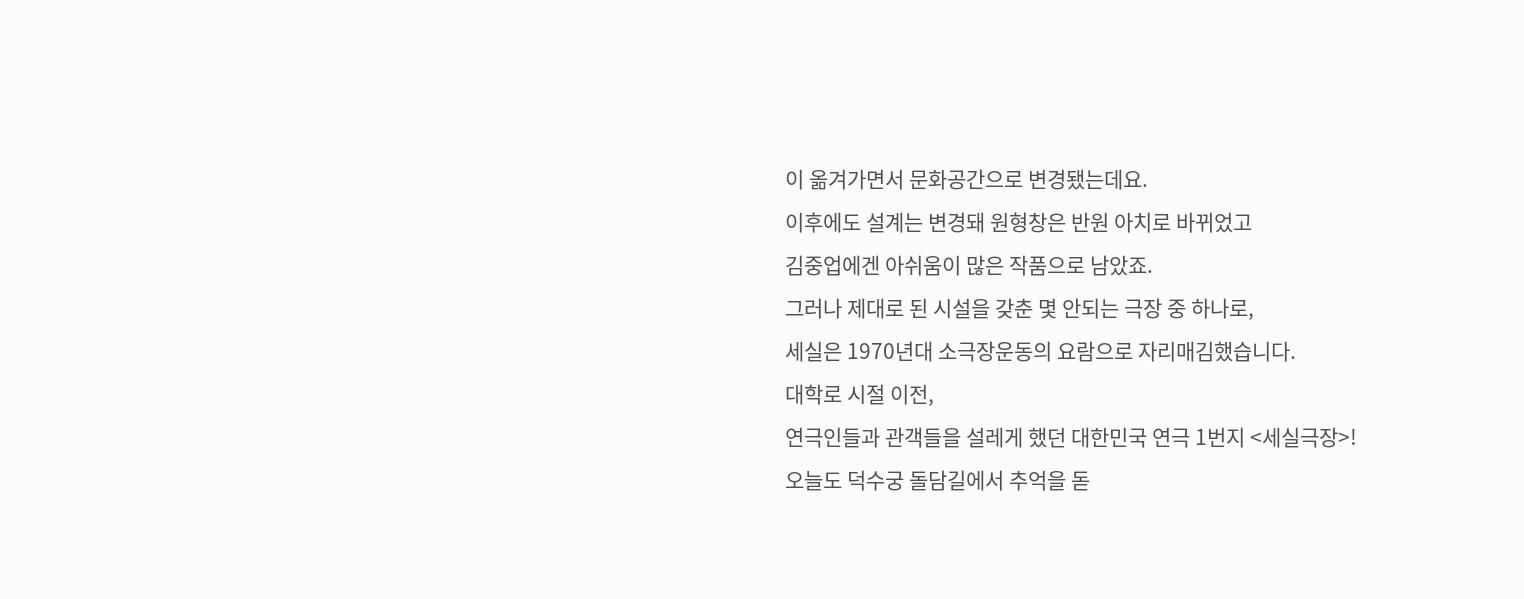이 옮겨가면서 문화공간으로 변경됐는데요.
이후에도 설계는 변경돼 원형창은 반원 아치로 바뀌었고
김중업에겐 아쉬움이 많은 작품으로 남았죠.
그러나 제대로 된 시설을 갖춘 몇 안되는 극장 중 하나로,
세실은 1970년대 소극장운동의 요람으로 자리매김했습니다.
대학로 시절 이전,
연극인들과 관객들을 설레게 했던 대한민국 연극 1번지 <세실극장>!
오늘도 덕수궁 돌담길에서 추억을 돋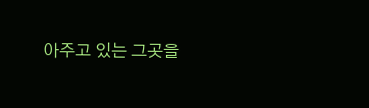아주고 있는 그곳을